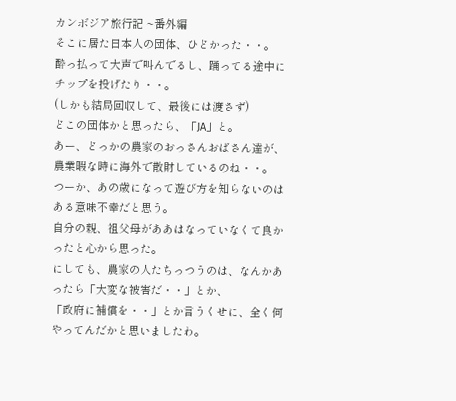カンボジア旅行記 ~番外編
そこに居た日本人の団体、ひどかった・・。
酔っ払って大声で叫んでるし、踊ってる途中にチップを投げたり・・。
(しかも結局回収して、最後には渡さず)
どこの団体かと思ったら、「JA」と。
あー、どっかの農家のおっさんおばさん達が、
農業暇な時に海外で散財しているのね・・。
つーか、あの歳になって遊び方を知らないのはある意味不幸だと思う。
自分の親、祖父母がああはなっていなくて良かったと心から思った。
にしても、農家の人たちっつうのは、なんかあったら「大変な被害だ・・」とか、
「政府に補償を・・」とか言うくせに、全く何やってんだかと思いましたわ。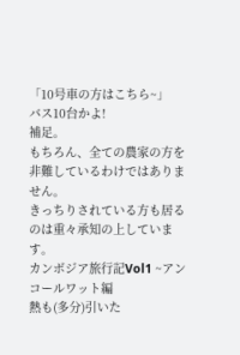「10号車の方はこちら~」
バス10台かよ!
補足。
もちろん、全ての農家の方を非難しているわけではありません。
きっちりされている方も居るのは重々承知の上しています。
カンボジア旅行記Vol1 ~アンコールワット編
熱も(多分)引いた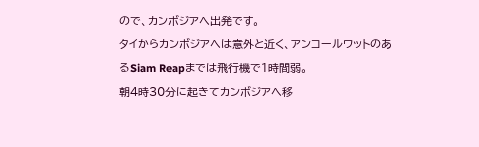ので、カンボジアへ出発です。
タイからカンボジアへは意外と近く、アンコールワットのあるSiam Reapまでは飛行機で1時間弱。
朝4時30分に起きてカンボジアへ移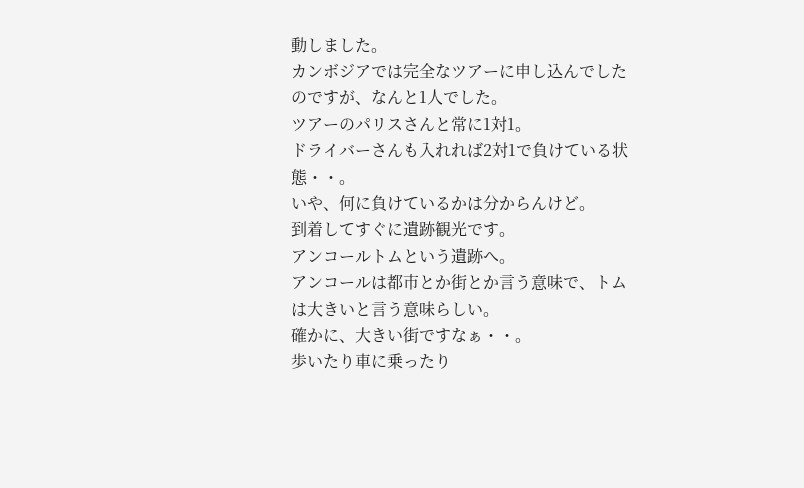動しました。
カンボジアでは完全なツアーに申し込んでしたのですが、なんと1人でした。
ツアーのパリスさんと常に1対1。
ドライバーさんも入れれば2対1で負けている状態・・。
いや、何に負けているかは分からんけど。
到着してすぐに遺跡観光です。
アンコールトムという遺跡へ。
アンコールは都市とか街とか言う意味で、トムは大きいと言う意味らしい。
確かに、大きい街ですなぁ・・。
歩いたり車に乗ったり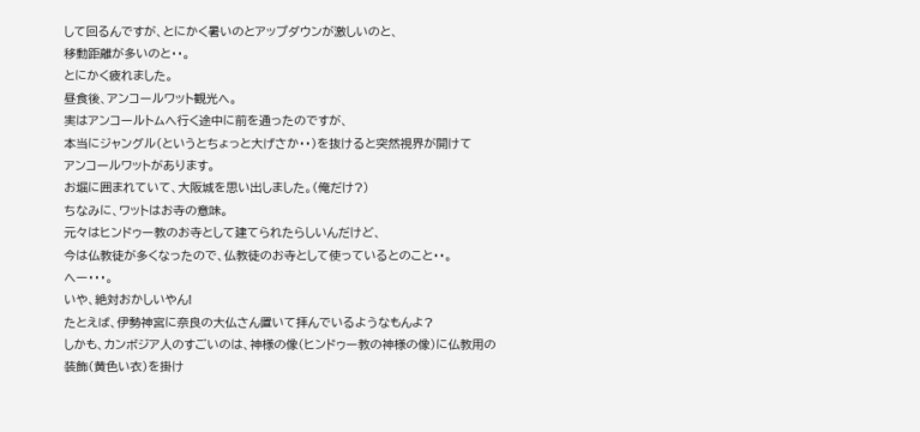して回るんですが、とにかく暑いのとアップダウンが激しいのと、
移動距離が多いのと・・。
とにかく疲れました。
昼食後、アンコールワット観光へ。
実はアンコールトムへ行く途中に前を通ったのですが、
本当にジャングル(というとちょっと大げさか・・)を抜けると突然視界が開けて
アンコールワットがあります。
お堀に囲まれていて、大阪城を思い出しました。(俺だけ?)
ちなみに、ワットはお寺の意味。
元々はヒンドゥー教のお寺として建てられたらしいんだけど、
今は仏教徒が多くなったので、仏教徒のお寺として使っているとのこと・・。
へー・・・。
いや、絶対おかしいやん!
たとえば、伊勢神宮に奈良の大仏さん置いて拝んでいるようなもんよ?
しかも、カンボジア人のすごいのは、神様の像(ヒンドゥー教の神様の像)に仏教用の
装飾(黄色い衣)を掛け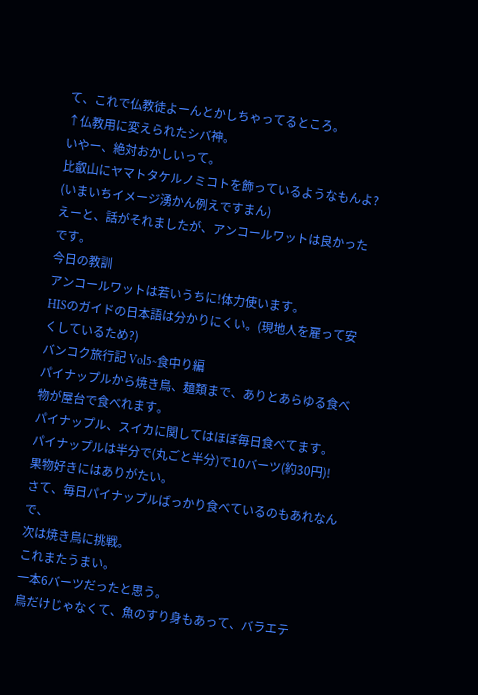て、これで仏教徒よーんとかしちゃってるところ。
↑仏教用に変えられたシバ神。
いやー、絶対おかしいって。
比叡山にヤマトタケルノミコトを飾っているようなもんよ?
(いまいちイメージ湧かん例えですまん)
えーと、話がそれましたが、アンコールワットは良かったです。
今日の教訓
アンコールワットは若いうちに!体力使います。
HISのガイドの日本語は分かりにくい。(現地人を雇って安くしているため?)
バンコク旅行記 Vol5~食中り編
パイナップルから焼き鳥、麺類まで、ありとあらゆる食べ物が屋台で食べれます。
パイナップル、スイカに関してはほぼ毎日食べてます。
パイナップルは半分で(丸ごと半分)で10バーツ(約30円)!
果物好きにはありがたい。
さて、毎日パイナップルばっかり食べているのもあれなんで、
次は焼き鳥に挑戦。
これまたうまい。
一本6バーツだったと思う。
鳥だけじゃなくて、魚のすり身もあって、バラエテ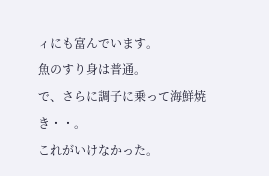ィにも富んでいます。
魚のすり身は普通。
で、さらに調子に乗って海鮮焼き・・。
これがいけなかった。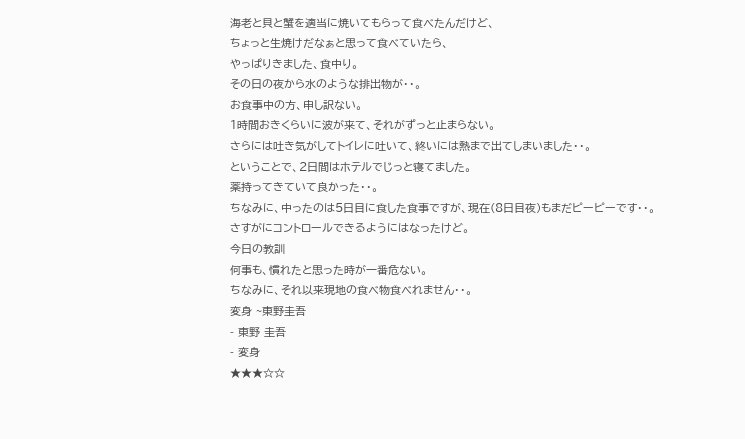海老と貝と蟹を適当に焼いてもらって食べたんだけど、
ちょっと生焼けだなぁと思って食べていたら、
やっぱりきました、食中り。
その日の夜から水のような排出物が・・。
お食事中の方、申し訳ない。
1時間おきくらいに波が来て、それがずっと止まらない。
さらには吐き気がしてトイレに吐いて、終いには熱まで出てしまいました・・。
ということで、2日間はホテルでじっと寝てました。
薬持ってきていて良かった・・。
ちなみに、中ったのは5日目に食した食事ですが、現在(8日目夜)もまだピーピーです・・。
さすがにコントロールできるようにはなったけど。
今日の教訓
何事も、慣れたと思った時が一番危ない。
ちなみに、それ以来現地の食べ物食べれません・・。
変身 ~東野圭吾
- 東野 圭吾
- 変身
★★★☆☆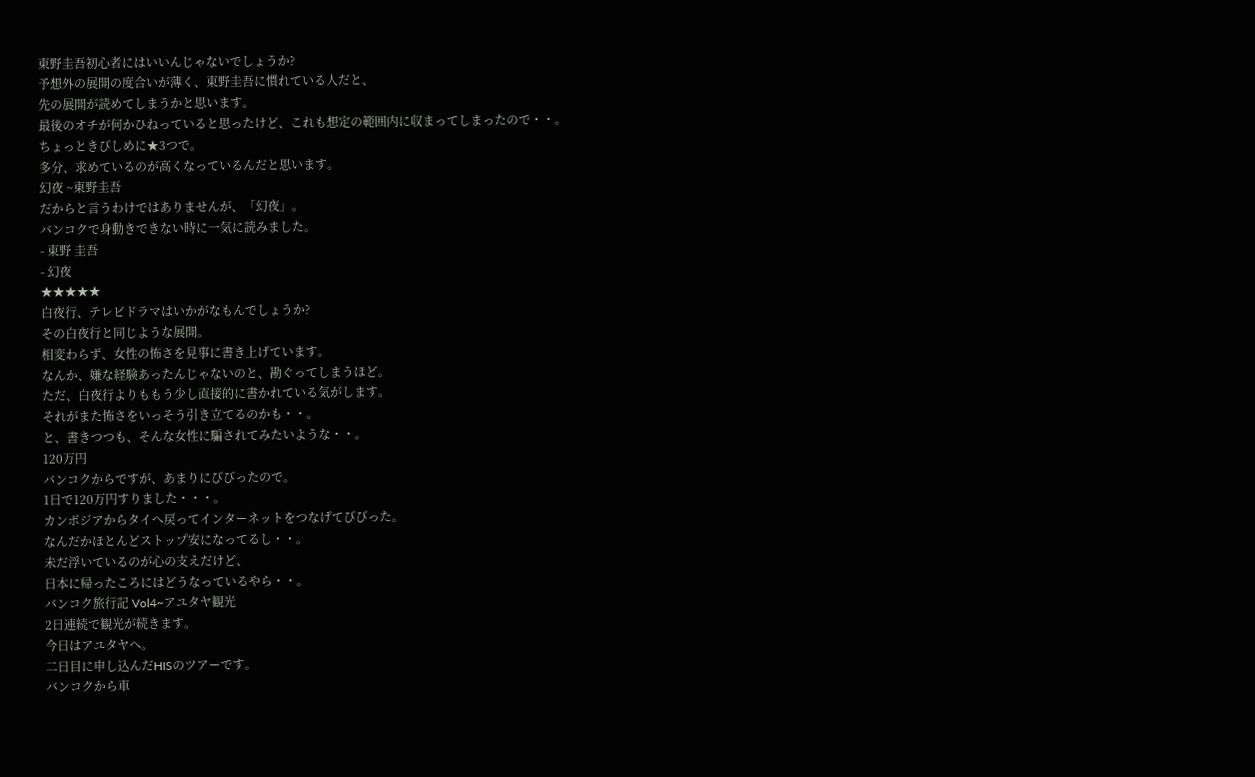東野圭吾初心者にはいいんじゃないでしょうか?
予想外の展開の度合いが薄く、東野圭吾に慣れている人だと、
先の展開が読めてしまうかと思います。
最後のオチが何かひねっていると思ったけど、これも想定の範囲内に収まってしまったので・・。
ちょっときびしめに★3つで。
多分、求めているのが高くなっているんだと思います。
幻夜 ~東野圭吾
だからと言うわけではありませんが、「幻夜」。
バンコクで身動きできない時に一気に読みました。
- 東野 圭吾
- 幻夜
★★★★★
白夜行、テレビドラマはいかがなもんでしょうか?
その白夜行と同じような展開。
相変わらず、女性の怖さを見事に書き上げています。
なんか、嫌な経験あったんじゃないのと、勘ぐってしまうほど。
ただ、白夜行よりももう少し直接的に書かれている気がします。
それがまた怖さをいっそう引き立てるのかも・・。
と、書きつつも、そんな女性に騙されてみたいような・・。
120万円
バンコクからですが、あまりにびびったので。
1日で120万円すりました・・・。
カンボジアからタイへ戻ってインターネットをつなげてびびった。
なんだかほとんどストップ安になってるし・・。
未だ浮いているのが心の支えだけど、
日本に帰ったころにはどうなっているやら・・。
バンコク旅行記 Vol4~アユタヤ観光
2日連続で観光が続きます。
今日はアユタヤへ。
二日目に申し込んだHISのツアーです。
バンコクから車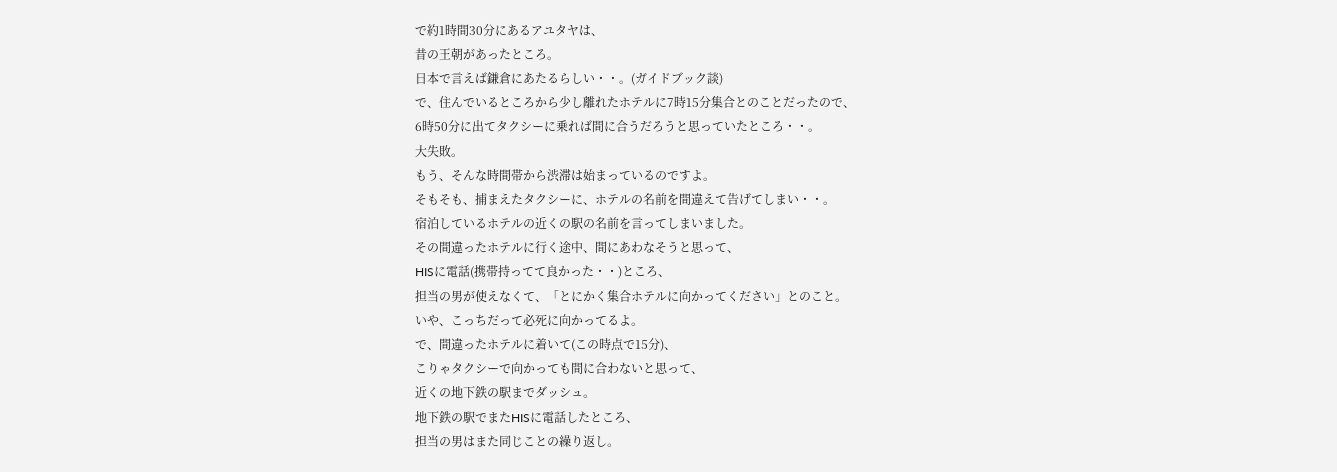で約1時間30分にあるアユタヤは、
昔の王朝があったところ。
日本で言えば鎌倉にあたるらしい・・。(ガイドブック談)
で、住んでいるところから少し離れたホテルに7時15分集合とのことだったので、
6時50分に出てタクシーに乗れば間に合うだろうと思っていたところ・・。
大失敗。
もう、そんな時間帯から渋滞は始まっているのですよ。
そもそも、捕まえたタクシーに、ホテルの名前を間違えて告げてしまい・・。
宿泊しているホテルの近くの駅の名前を言ってしまいました。
その間違ったホテルに行く途中、間にあわなそうと思って、
HISに電話(携帯持ってて良かった・・)ところ、
担当の男が使えなくて、「とにかく集合ホテルに向かってください」とのこと。
いや、こっちだって必死に向かってるよ。
で、間違ったホテルに着いて(この時点で15分)、
こりゃタクシーで向かっても間に合わないと思って、
近くの地下鉄の駅までダッシュ。
地下鉄の駅でまたHISに電話したところ、
担当の男はまた同じことの繰り返し。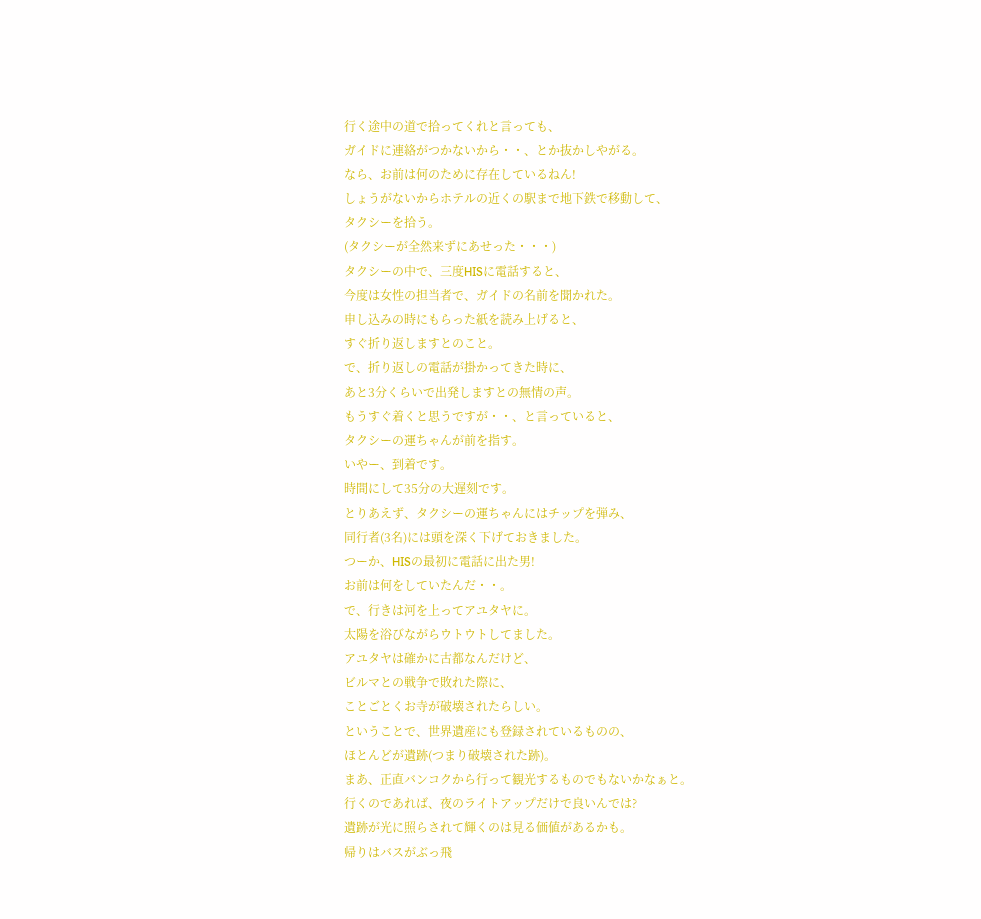行く途中の道で拾ってくれと言っても、
ガイドに連絡がつかないから・・、とか抜かしやがる。
なら、お前は何のために存在しているねん!
しょうがないからホテルの近くの駅まで地下鉄で移動して、
タクシーを拾う。
(タクシーが全然来ずにあせった・・・)
タクシーの中で、三度HISに電話すると、
今度は女性の担当者で、ガイドの名前を聞かれた。
申し込みの時にもらった紙を読み上げると、
すぐ折り返しますとのこと。
で、折り返しの電話が掛かってきた時に、
あと3分くらいで出発しますとの無情の声。
もうすぐ着くと思うですが・・、と言っていると、
タクシーの運ちゃんが前を指す。
いやー、到着です。
時間にして35分の大遅刻です。
とりあえず、タクシーの運ちゃんにはチップを弾み、
同行者(3名)には頭を深く下げておきました。
つーか、HISの最初に電話に出た男!
お前は何をしていたんだ・・。
で、行きは河を上ってアユタヤに。
太陽を浴びながらウトウトしてました。
アユタヤは確かに古都なんだけど、
ビルマとの戦争で敗れた際に、
ことごとくお寺が破壊されたらしい。
ということで、世界遺産にも登録されているものの、
ほとんどが遺跡(つまり破壊された跡)。
まあ、正直バンコクから行って観光するものでもないかなぁと。
行くのであれば、夜のライトアップだけで良いんでは?
遺跡が光に照らされて輝くのは見る価値があるかも。
帰りはバスがぶっ飛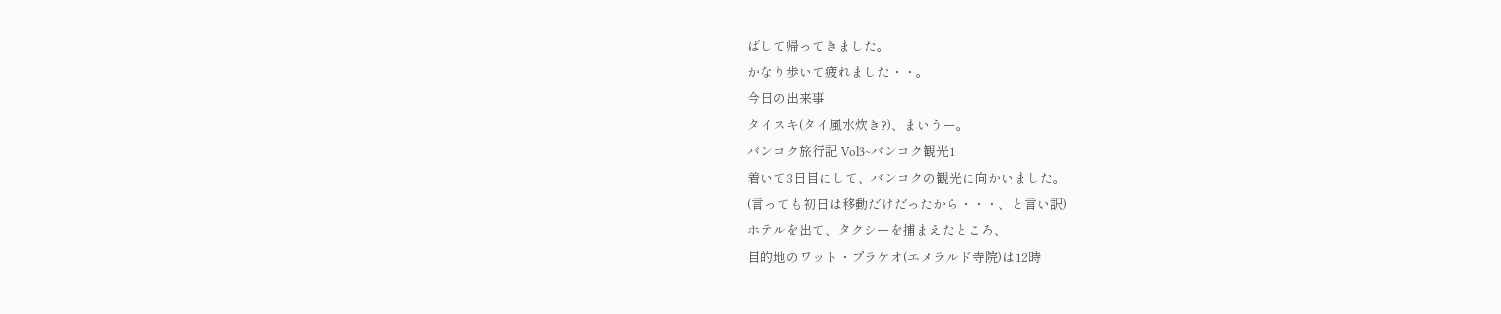ばして帰ってきました。
かなり歩いて疲れました・・。
今日の出来事
タイスキ(タイ風水炊き?)、まいうー。
バンコク旅行記 Vol3~バンコク観光1
着いて3日目にして、バンコクの観光に向かいました。
(言っても初日は移動だけだったから・・・、と言い訳)
ホテルを出て、タクシーを捕まえたところ、
目的地のワット・プラケオ(エメラルド寺院)は12時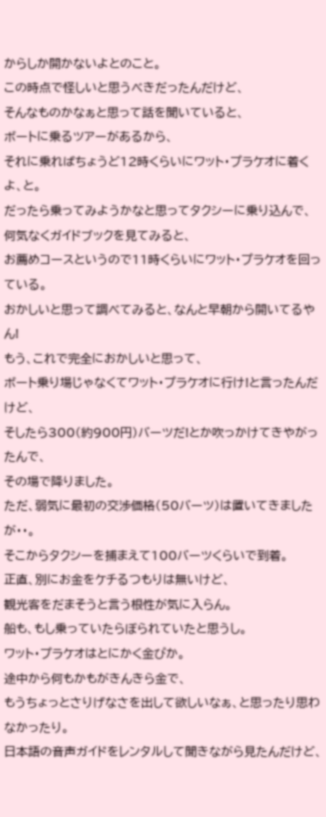からしか開かないよとのこと。
この時点で怪しいと思うべきだったんだけど、
そんなものかなぁと思って話を聞いていると、
ボートに乗るツアーがあるから、
それに乗ればちょうど12時くらいにワット・プラケオに着くよ、と。
だったら乗ってみようかなと思ってタクシーに乗り込んで、
何気なくガイドブックを見てみると、
お薦めコースというので11時くらいにワット・プラケオを回っている。
おかしいと思って調べてみると、なんと早朝から開いてるやん!
もう、これで完全におかしいと思って、
ボート乗り場じゃなくてワット・プラケオに行け!と言ったんだけど、
そしたら300(約900円)バーツだ!とか吹っかけてきやがったんで、
その場で降りました。
ただ、弱気に最初の交渉価格(50バーツ)は置いてきましたが・・。
そこからタクシーを捕まえて100バーツくらいで到着。
正直、別にお金をケチるつもりは無いけど、
観光客をだまそうと言う根性が気に入らん。
船も、もし乗っていたらぼられていたと思うし。
ワット・プラケオはとにかく金ぴか。
途中から何もかもがきんきら金で、
もうちょっとさりげなさを出して欲しいなぁ、と思ったり思わなかったり。
日本語の音声ガイドをレンタルして聞きながら見たんだけど、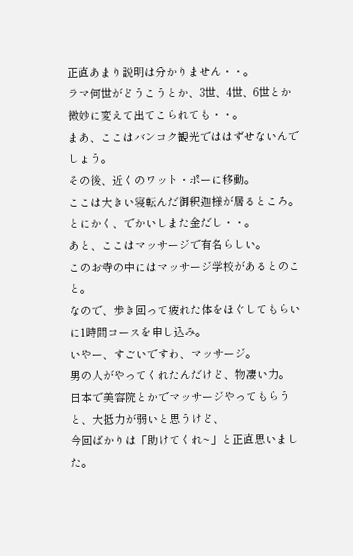正直あまり説明は分かりません・・。
ラマ何世がどうこうとか、3世、4世、6世とか微妙に変えて出てこられても・・。
まあ、ここはバンコク観光でははずせないんでしょう。
その後、近くのワット・ポーに移動。
ここは大きい寝転んだ御釈迦様が居るところ。
とにかく、でかいしまた金だし・・。
あと、ここはマッサージで有名らしい。
このお寺の中にはマッサージ学校があるとのこと。
なので、歩き回って疲れた体をほぐしてもらいに1時間コースを申し込み。
いやー、すごいですわ、マッサージ。
男の人がやってくれたんだけど、物凄い力。
日本で美容院とかでマッサージやってもらうと、大抵力が弱いと思うけど、
今回ばかりは「助けてくれ~」と正直思いました。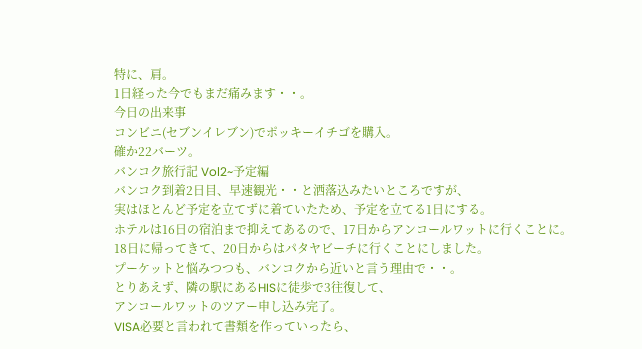特に、肩。
1日経った今でもまだ痛みます・・。
今日の出来事
コンビニ(セブンイレブン)でポッキーイチゴを購入。
確か22バーツ。
バンコク旅行記 Vol2~予定編
バンコク到着2日目、早速観光・・と洒落込みたいところですが、
実はほとんど予定を立てずに着ていたため、予定を立てる1日にする。
ホテルは16日の宿泊まで抑えてあるので、17日からアンコールワットに行くことに。
18日に帰ってきて、20日からはパタヤビーチに行くことにしました。
プーケットと悩みつつも、バンコクから近いと言う理由で・・。
とりあえず、隣の駅にあるHISに徒歩で3往復して、
アンコールワットのツアー申し込み完了。
VISA必要と言われて書類を作っていったら、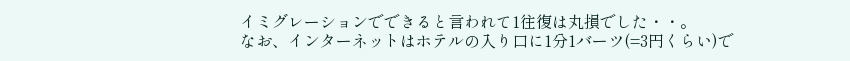イミグレーションでできると言われて1往復は丸損でした・・。
なお、インターネットはホテルの入り口に1分1バーツ(=3円くらい)で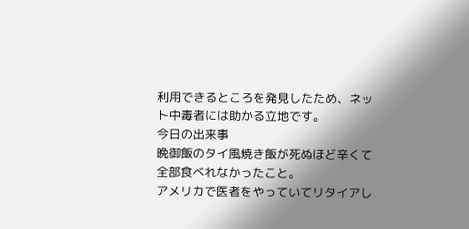利用できるところを発見したため、ネット中毒者には助かる立地です。
今日の出来事
晩御飯のタイ風焼き飯が死ぬほど辛くて全部食べれなかったこと。
アメリカで医者をやっていてリタイアし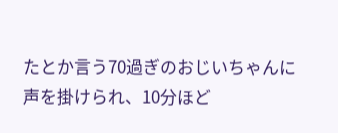たとか言う70過ぎのおじいちゃんに
声を掛けられ、10分ほど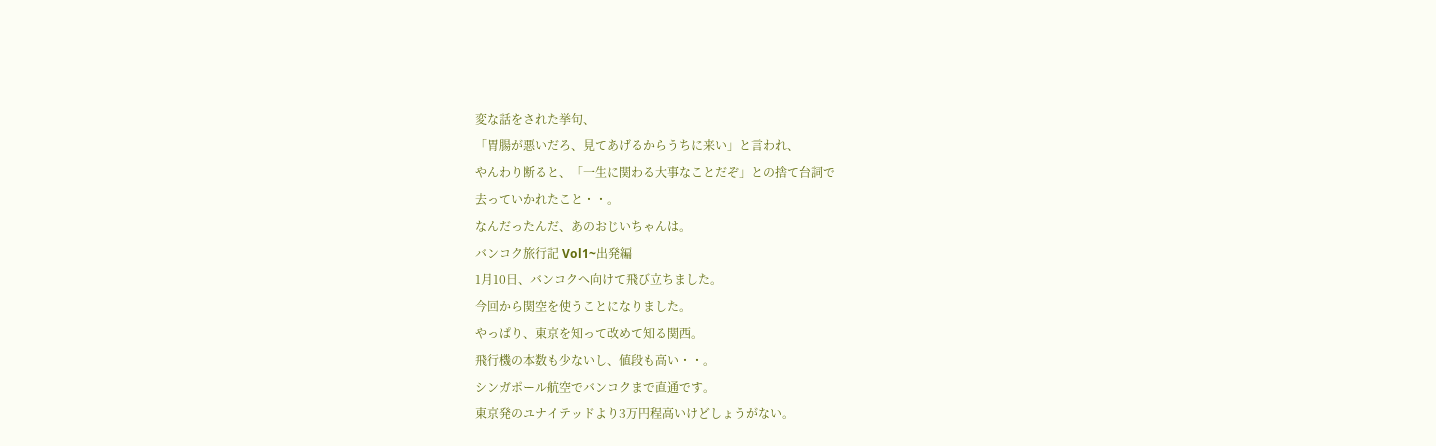変な話をされた挙句、
「胃腸が悪いだろ、見てあげるからうちに来い」と言われ、
やんわり断ると、「一生に関わる大事なことだぞ」との捨て台詞で
去っていかれたこと・・。
なんだったんだ、あのおじいちゃんは。
バンコク旅行記 Vol1~出発編
1月10日、バンコクへ向けて飛び立ちました。
今回から関空を使うことになりました。
やっぱり、東京を知って改めて知る関西。
飛行機の本数も少ないし、値段も高い・・。
シンガポール航空でバンコクまで直通です。
東京発のユナイテッドより3万円程高いけどしょうがない。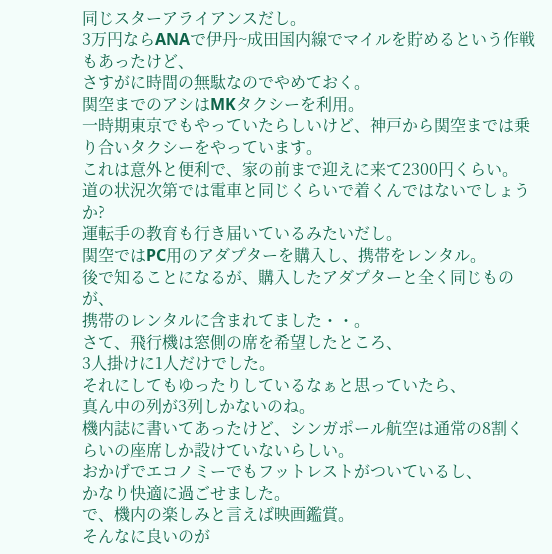同じスターアライアンスだし。
3万円ならANAで伊丹~成田国内線でマイルを貯めるという作戦もあったけど、
さすがに時間の無駄なのでやめておく。
関空までのアシはMKタクシーを利用。
一時期東京でもやっていたらしいけど、神戸から関空までは乗り合いタクシーをやっています。
これは意外と便利で、家の前まで迎えに来て2300円くらい。
道の状況次第では電車と同じくらいで着くんではないでしょうか?
運転手の教育も行き届いているみたいだし。
関空ではPC用のアダプターを購入し、携帯をレンタル。
後で知ることになるが、購入したアダプターと全く同じものが、
携帯のレンタルに含まれてました・・。
さて、飛行機は窓側の席を希望したところ、
3人掛けに1人だけでした。
それにしてもゆったりしているなぁと思っていたら、
真ん中の列が3列しかないのね。
機内誌に書いてあったけど、シンガポール航空は通常の8割くらいの座席しか設けていないらしい。
おかげでエコノミーでもフットレストがついているし、
かなり快適に過ごせました。
で、機内の楽しみと言えば映画鑑賞。
そんなに良いのが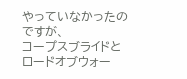やっていなかったのですが、
コープスブライドとロードオブウォー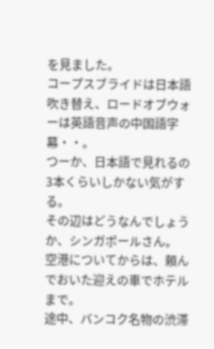を見ました。
コープスブライドは日本語吹き替え、ロードオブウォーは英語音声の中国語字幕・・。
つーか、日本語で見れるの3本くらいしかない気がする。
その辺はどうなんでしょうか、シンガポールさん。
空港についてからは、頼んでおいた迎えの車でホテルまで。
途中、バンコク名物の渋滞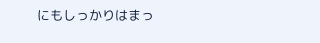にもしっかりはまっ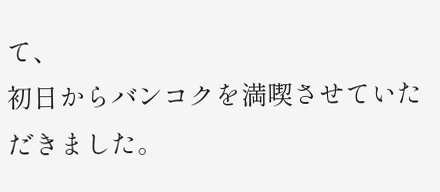て、
初日からバンコクを満喫させていただきました。